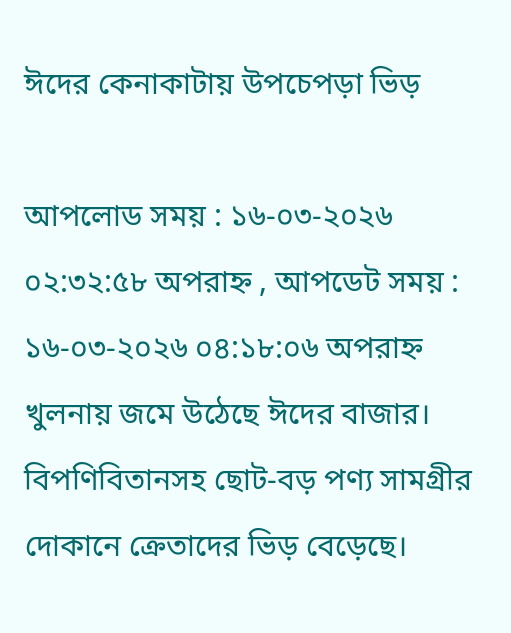ঈদের কেনাকাটায় উপচেপড়া ভিড়

আপলোড সময় : ১৬-০৩-২০২৬ ০২:৩২:৫৮ অপরাহ্ন , আপডেট সময় : ১৬-০৩-২০২৬ ০৪:১৮:০৬ অপরাহ্ন
খুলনায় জমে উঠেছে ঈদের বাজার। বিপণিবিতানসহ ছোট-বড় পণ্য সামগ্রীর দোকানে ক্রেতাদের ভিড় বেড়েছে।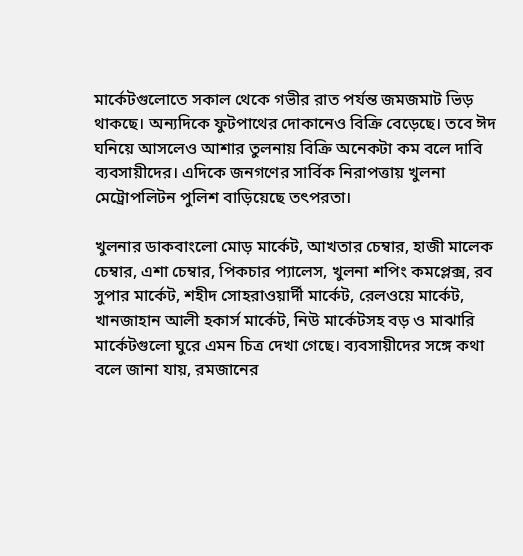মার্কেটগুলোতে সকাল থেকে গভীর রাত পর্যন্ত জমজমাট ভিড় থাকছে। অন্যদিকে ফুটপাথের দোকানেও বিক্রি বেড়েছে। তবে ঈদ ঘনিয়ে আসলেও আশার তুলনায় বিক্রি অনেকটা কম বলে দাবি ব্যবসায়ীদের। এদিকে জনগণের সার্বিক নিরাপত্তায় খুলনা মেট্রোপলিটন পুলিশ বাড়িয়েছে তৎপরতা।

খুলনার ডাকবাংলো মোড় মার্কেট, আখতার চেম্বার, হাজী মালেক চেম্বার, এশা চেম্বার, পিকচার প্যালেস, খুলনা শপিং কমপ্লেক্স, রব সুপার মার্কেট, শহীদ সোহরাওয়ার্দী মার্কেট, রেলওয়ে মার্কেট, খানজাহান আলী হকার্স মার্কেট, নিউ মার্কেটসহ বড় ও মাঝারি মার্কেটগুলো ঘুরে এমন চিত্র দেখা গেছে। ব্যবসায়ীদের সঙ্গে কথা বলে জানা যায়, রমজানের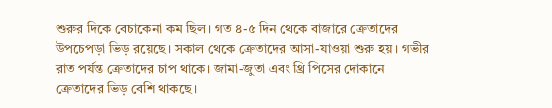শুরুর দিকে বেচাকেনা কম ছিল। গত ৪-৫ দিন থেকে বাজারে ক্রেতাদের উপচেপড়া ভিড় রয়েছে। সকাল থেকে ক্রেতাদের আসা-যাওয়া শুরু হয়। গভীর রাত পর্যন্ত ক্রেতাদের চাপ থাকে। জামা-জুতা এবং থ্রি পিসের দোকানে ক্রেতাদের ভিড় বেশি থাকছে।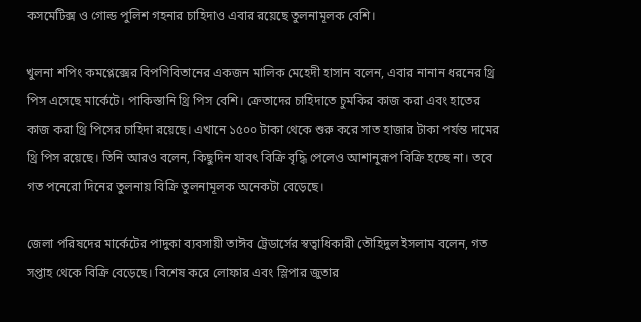কসমেটিক্স ও গোল্ড পুলিশ গহনার চাহিদাও এবার রয়েছে তুলনামূলক বেশি।

খুলনা শপিং কমপ্লেক্সের বিপণিবিতানের একজন মালিক মেহেদী হাসান বলেন, এবার নানান ধরনের থ্রি পিস এসেছে মার্কেটে। পাকিস্তানি থ্রি পিস বেশি। ক্রেতাদের চাহিদাতে চুমকির কাজ করা এবং হাতের কাজ করা থ্রি পিসের চাহিদা রয়েছে। এখানে ১৫০০ টাকা থেকে শুরু করে সাত হাজার টাকা পর্যন্ত দামের থ্রি পিস রয়েছে। তিনি আরও বলেন, কিছুদিন যাবৎ বিক্রি বৃদ্ধি পেলেও আশানুরূপ বিক্রি হচ্ছে না। তবে গত পনেরো দিনের তুলনায় বিক্রি তুলনামূলক অনেকটা বেড়েছে।

জেলা পরিষদের মার্কেটের পাদুকা ব্যবসায়ী তাঈব ট্রেডার্সের স্বত্বাধিকারী তৌহিদুল ইসলাম বলেন, গত সপ্তাহ থেকে বিক্রি বেড়েছে। বিশেষ করে লোফার এবং স্লিপার জুতার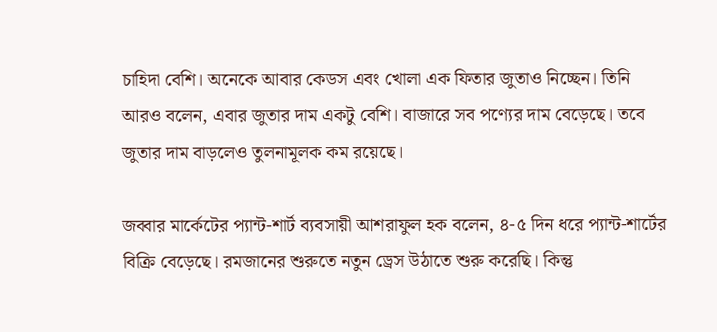চাহিদা বেশি। অনেকে আবার কেডস এবং খোলা এক ফিতার জুতাও নিচ্ছেন। তিনি আরও বলেন, এবার জুতার দাম একটু বেশি। বাজারে সব পণ্যের দাম বেড়েছে। তবে জুতার দাম বাড়লেও তুলনামূলক কম রয়েছে।

জব্বার মার্কেটের প্যান্ট-শার্ট ব্যবসায়ী আশরাফুল হক বলেন, ৪-৫ দিন ধরে প্যান্ট-শার্টের বিক্রি বেড়েছে। রমজানের শুরুতে নতুন ড্রেস উঠাতে শুরু করেছি। কিন্তু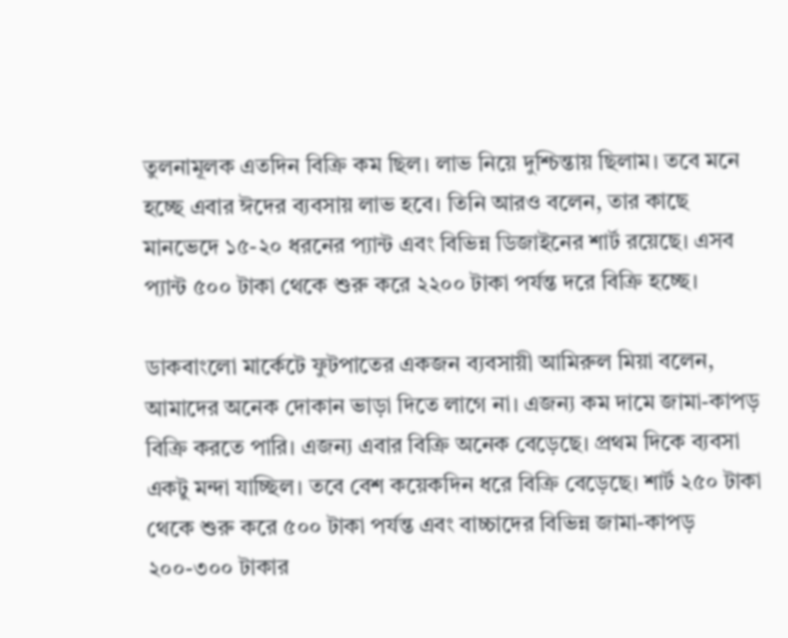তুলনামূলক এতদিন বিক্রি কম ছিল। লাভ নিয়ে দুশ্চিন্তায় ছিলাম। তবে মনে হচ্ছে এবার ঈদের ব্যবসায় লাভ হবে। তিনি আরও বলেন, তার কাছে মানভেদে ১৫-২০ ধরনের প্যান্ট এবং বিভিন্ন ডিজাইনের শার্ট রয়েছে। এসব প্যান্ট ৫০০ টাকা থেকে শুরু করে ২২০০ টাকা পর্যন্ত দরে বিক্রি হচ্ছে।

ডাকবাংলো মার্কেটে ফুটপাতের একজন ব্যবসায়ী আমিরুল মিয়া বলেন, আমাদের অনেক দোকান ভাড়া দিতে লাগে না। এজন্য কম দামে জামা-কাপড় বিক্রি করতে পারি। এজন্য এবার বিক্রি অনেক বেড়েছে। প্রথম দিকে ব্যবসা একটু মন্দা যাচ্ছিল। তবে বেশ কয়েকদিন ধরে বিক্রি বেড়েছে। শার্ট ২৫০ টাকা থেকে শুরু করে ৫০০ টাকা পর্যন্ত এবং বাচ্চাদের বিভিন্ন জামা-কাপড় ২০০-৩০০ টাকার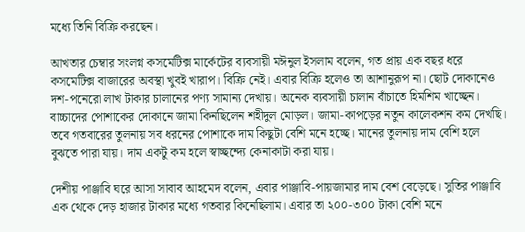মধ্যে তিনি বিক্রি করছেন।

আখতার চেম্বার সংলগ্ন কসমেটিক্স মার্কেটের ব্যবসায়ী মঈনুল ইসলাম বলেন, গত প্রায় এক বছর ধরে কসমেটিক্স বাজারের অবস্থা খুবই খারাপ। বিক্রি নেই। এবার বিক্রি হলেও তা আশানুরূপ না। ছোট দোকানেও দশ-পনেরো লাখ টাকার চালানের পণ্য সামান্য দেখায়। অনেক ব্যবসায়ী চালান বাঁচাতে হিমশিম খাচ্ছেন। বাচ্চাদের পোশাকের দোকানে জামা কিনছিলেন শহীদুল মোড়ল। জামা-কাপড়ের নতুন কালেকশন কম দেখছি। তবে গতবারের তুলনায় সব ধরনের পোশাকে দাম কিছুটা বেশি মনে হচ্ছে। মানের তুলনায় দাম বেশি হলে বুঝতে পারা যায়। দাম একটু কম হলে স্বাচ্ছন্দ্যে কেনাকাটা করা যায়।

দেশীয় পাঞ্জাবি ঘরে আসা সাবাব আহমেদ বলেন, এবার পাঞ্জাবি-পায়জামার দাম বেশ বেড়েছে। সুতির পাঞ্জাবি এক থেকে দেড় হাজার টাকার মধ্যে গতবার কিনেছিলাম। এবার তা ২০০-৩০০ টাকা বেশি মনে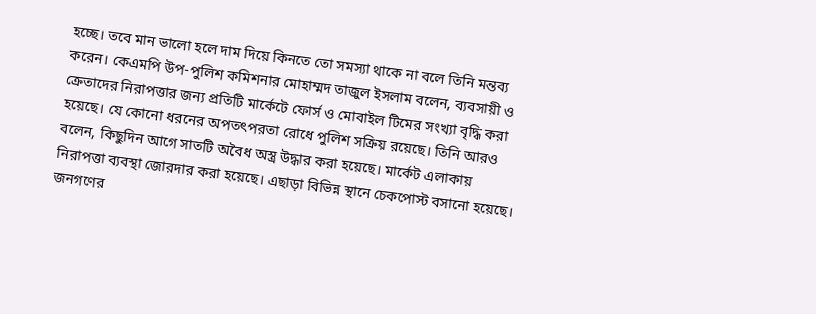হচ্ছে। তবে মান ভালো হলে দাম দিয়ে কিনতে তো সমস্যা থাকে না বলে তিনি মন্তব্য করেন। কেএমপি উপ-পুলিশ কমিশনার মোহাম্মদ তাজুল ইসলাম বলেন, ব্যবসায়ী ও ক্রেতাদের নিরাপত্তার জন্য প্রতিটি মার্কেটে ফোর্স ও মোবাইল টিমের সংখ্যা বৃদ্ধি করা হয়েছে। যে কোনো ধরনের অপতৎপরতা রোধে পুলিশ সক্রিয় রয়েছে। তিনি আরও বলেন, কিছুদিন আগে সাতটি অবৈধ অস্ত্র উদ্ধার করা হয়েছে। মার্কেট এলাকায় নিরাপত্তা ব্যবস্থা জোরদার করা হয়েছে। এছাড়া বিভিন্ন স্থানে চেকপোস্ট বসানো হয়েছে। জনগণের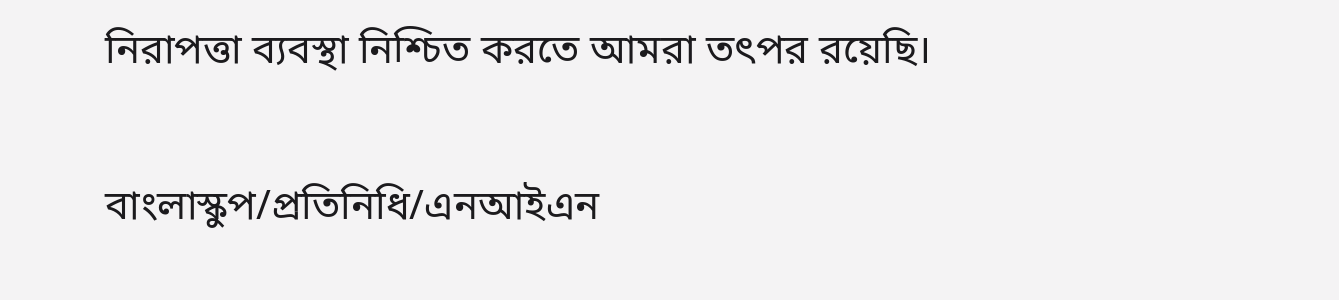নিরাপত্তা ব্যবস্থা নিশ্চিত করতে আমরা তৎপর রয়েছি।

বাংলাস্কুপ/প্রতিনিধি/এনআইএন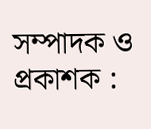সম্পাদক ও প্রকাশক :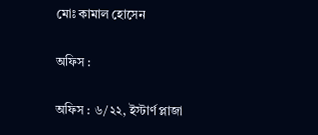মোঃ কামাল হোসেন

অফিস :

অফিস : ৬/২২, ইস্টার্ণ প্লাজা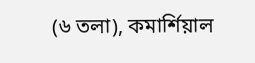(৬ তলা), কমার্শিয়াল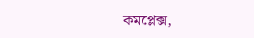কমপ্লেক্স,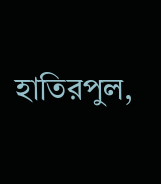হাতিরপুল,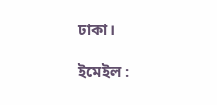ঢাকা।

ইমেইল :